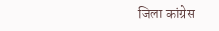जिला कांग्रेस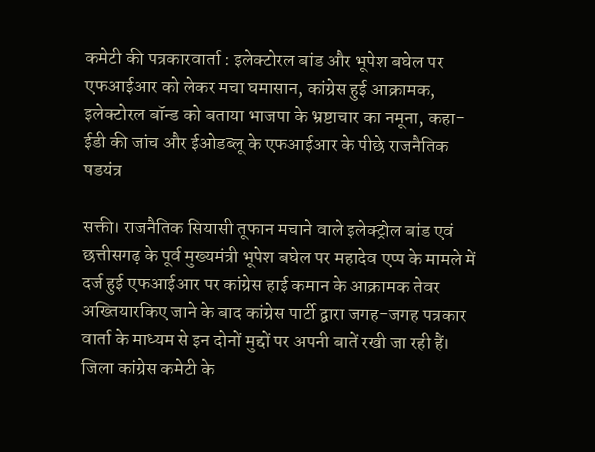कमेटी की पत्रकारवार्ता : इलेक्टोरल बांड और भूपेश बघेल पर एफआईआर को लेकर मचा घमासान, कांग्रेस हुई आक्रामक, इलेक्टोरल बॉन्ड को बताया भाजपा के भ्रष्टाचार का नमूना, कहा- ईडी की जांच और ईओडब्लू के एफआईआर के पीछे राजनैतिक षडयंत्र

सक्ती। राजनैतिक सियासी तूफान मचाने वाले इलेक्ट्रोल बांड एवं छत्तीसगढ़ के पूर्व मुख्यमंत्री भूपेश बघेल पर महादेव एप्प के मामले में दर्ज हुई एफआईआर पर कांग्रेस हाई कमान के आक्रामक तेवर अख्तियारकिए जाने के बाद कांग्रेस पार्टी द्वारा जगह-जगह पत्रकार वार्ता के माध्यम से इन दोनों मुद्दों पर अपनी बातें रखी जा रही हैं। जिला कांग्रेस कमेटी के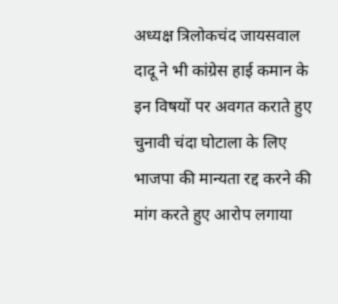अध्यक्ष त्रिलोकचंद जायसवाल दादू ने भी कांग्रेस हाई कमान के इन विषयों पर अवगत कराते हुए चुनावी चंदा घोटाला के लिए भाजपा की मान्यता रद्द करने की मांग करते हुए आरोप लगाया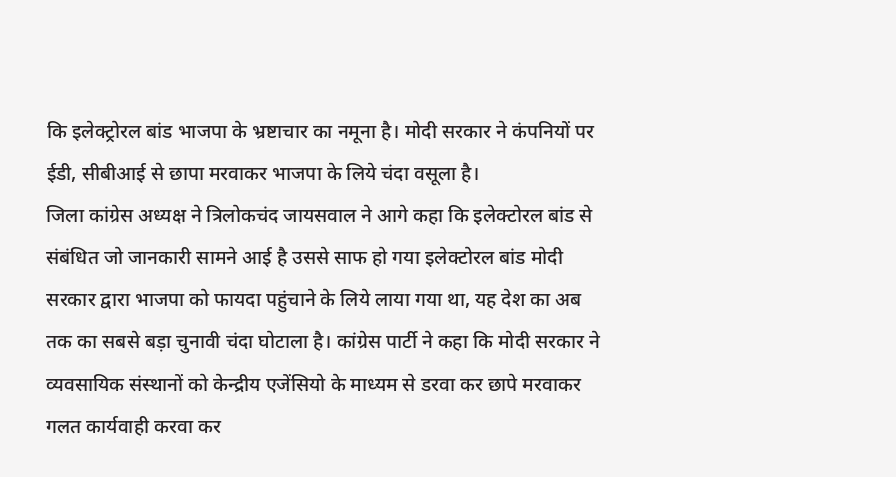कि इलेक्ट्रोरल बांड भाजपा के भ्रष्टाचार का नमूना है। मोदी सरकार ने कंपनियों पर ईडी, सीबीआई से छापा मरवाकर भाजपा के लिये चंदा वसूला है।
जिला कांग्रेस अध्यक्ष ने त्रिलोकचंद जायसवाल ने आगे कहा कि इलेक्टोरल बांड से संबंधित जो जानकारी सामने आई है उससे साफ हो गया इलेक्टोरल बांड मोदी सरकार द्वारा भाजपा को फायदा पहुंचाने के लिये लाया गया था, यह देश का अब तक का सबसे बड़ा चुनावी चंदा घोटाला है। कांग्रेस पार्टी ने कहा कि मोदी सरकार ने व्यवसायिक संस्थानों को केन्द्रीय एजेंसियो के माध्यम से डरवा कर छापे मरवाकर गलत कार्यवाही करवा कर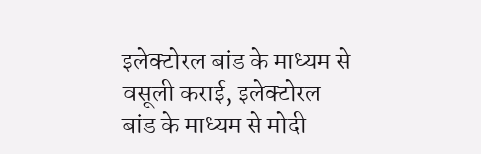इलेक्टोरल बांड के माध्यम से वसूली कराई, इलेक्टोरल बांड के माध्यम से मोदी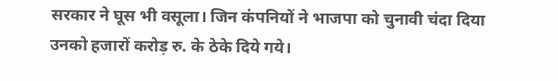सरकार ने घूस भी वसूला। जिन कंपनियों ने भाजपा को चुनावी चंदा दिया उनको हजारों करोड़ रु. के ठेके दिये गये।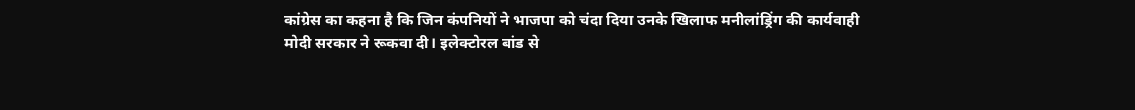कांग्रेस का कहना है कि जिन कंपनियों ने भाजपा को चंदा दिया उनके खिलाफ मनीलांड्रिंग की कार्यवाही मोदी सरकार ने रूकवा दी। इलेक्टोरल बांड से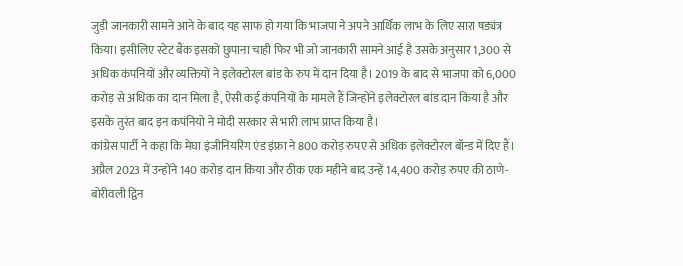जुड़ी जानकारी सामने आने के बाद यह साफ हो गया कि भाजपा ने अपने आर्थिक लाभ के लिए सारा षड्यंत्र किया। इसीलिए स्टेट बैंक इसको छुपाना चाही फिर भी जो जानकारी सामने आई है उसके अनुसार 1,300 से अधिक कंपनियों और व्यक्तियों ने इलेक्टोरल बांड के रुप में दान दिया है। 2019 के बाद से भाजपा को 6,000 करोड़ से अधिक का दान मिला है, ऐसी कई कंपनियों के मामले हैं जिन्होंने इलेक्टोरल बांड दान किया है और इसके तुरंत बाद इन कपंनियो ने मोदी सरकार से भारी लाभ प्राप्त किया है।
कांग्रेस पार्टी ने कहा कि मेघा इंजीनियरिंग एंड इंफ्रा ने 800 करोड़ रुपए से अधिक इलेक्टोरल बॉन्ड में दिए हैं। अप्रैल 2023 में उन्होंने 140 करोड़ दान किया और ठीक एक महीने बाद उन्हें 14,400 करोड़ रुपए की ठाणे-बोरीवली द्विन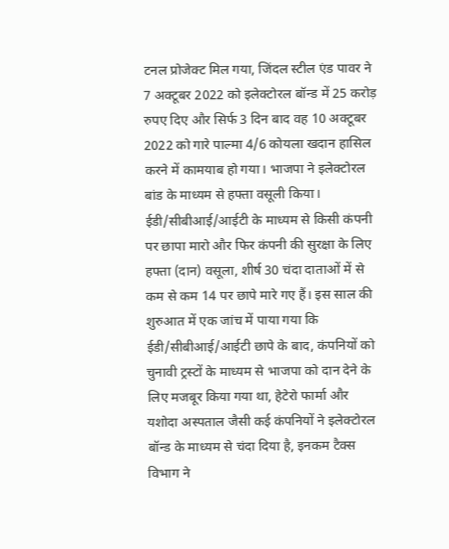टनल प्रोजेक्ट मिल गया, जिंदल स्टील एंड पावर ने 7 अक्टूबर 2022 को इलेक्टोरल बॉन्ड में 25 करोड़ रुपए दिए और सिर्फ 3 दिन बाद वह 10 अक्टूबर 2022 को गारे पाल्मा 4/6 कोयला खदान हासिल करने में कामयाब हो गया। भाजपा ने इलेक्टोरल बांड के माध्यम से हफ्ता वसूली किया। ईडी/सीबीआई/आईटी के माध्यम से किसी कंपनी पर छापा मारो और फिर कंपनी की सुरक्षा के लिए हफ्ता (दान) वसूला, शीर्ष 30 चंदा दाताओं में से कम से कम 14 पर छापे मारे गए हैं। इस साल की शुरुआत में एक जांच में पाया गया कि ईडी/सीबीआई/आईटी छापे के बाद, कंपनियों को चुनावी ट्रस्टों के माध्यम से भाजपा को दान देने के लिए मजबूर किया गया था, हेटेरो फार्मा और यशोदा अस्पताल जैसी कई कंपनियों ने इलेक्टोरल बॉन्ड के माध्यम से चंदा दिया है, इनकम टैक्स विभाग ने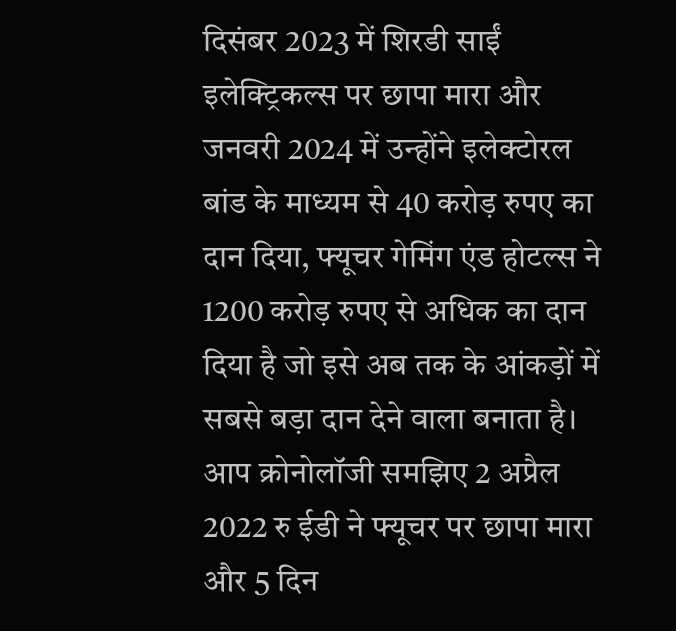दिसंबर 2023 में शिरडी साईं इलेक्ट्रिकल्स पर छापा मारा और जनवरी 2024 में उन्होंने इलेक्टोरल बांड के माध्यम से 40 करोड़ रुपए का दान दिया, फ्यूचर गेमिंग एंड होटल्स ने 1200 करोड़ रुपए से अधिक का दान दिया है जो इसे अब तक के आंकड़ों में सबसे बड़ा दान देने वाला बनाता है।
आप क्रोनोलॉजी समझिए 2 अप्रैल 2022 रु ईडी ने फ्यूचर पर छापा मारा और 5 दिन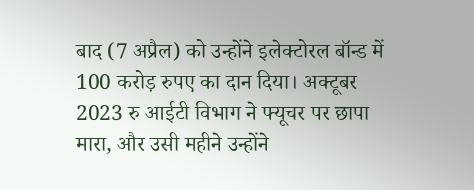बाद (7 अप्रैल) को उन्होंने इलेक्टोरल बॉन्ड में 100 करोड़ रुपए का दान दिया। अक्टूबर 2023 रु आईटी विभाग ने फ्यूचर पर छापा मारा, और उसी महीने उन्होंने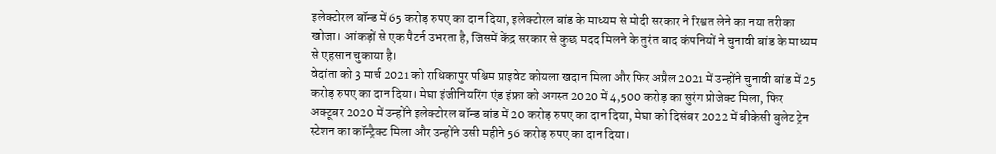इलेक्टोरल बॉन्ड में 65 करोड़ रुपए का दान दिया, इलेक्टोरल बांड के माध्यम से मोदी सरकार ने रिश्वत लेने का नया तरीका खोजा। आंकड़ों से एक पैटर्न उभरता है, जिसमें केंद्र सरकार से कुछ मदद मिलने के तुरंत बाद कंपनियों ने चुनावी बांड के माध्यम से एहसान चुकाया है।
वेदांता को 3 मार्च 2021 को राधिकापुर पश्चिम प्राइवेट कोयला खदान मिला और फिर अप्रैल 2021 में उन्होंने चुनावी बांड में 25 करोड़ रुपए का दान दिया। मेघा इंजीनियरिंग एंड इंफ्रा को अगस्त 2020 में 4,500 करोड़ का सुरंग प्रोजेक्ट मिला, फिर अक्टूबर 2020 में उन्होंने इलेक्टोरल बॉन्ड बांड में 20 करोड़ रुपए का दान दिया, मेघा को दिसंबर 2022 में बीकेसी बुलेट ट्रेन स्टेशन का कॉन्ट्रैक्ट मिला और उन्होंने उसी महीने 56 करोड़ रुपए का दान दिया।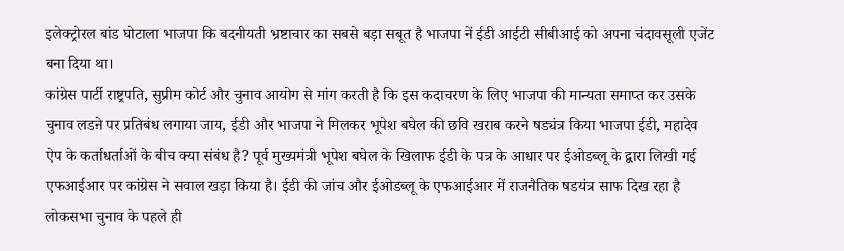इलेक्ट्रोरल बांड घोटाला भाजपा कि बदनीयती भ्रष्टाचार का सबसे बड़ा सबूत है भाजपा नें ईडी आईटी सीबीआई को अपना चंदावसूली एजेंट बना दिया था।
कांग्रेस पार्टी राष्ट्रपति, सुप्रीम कोर्ट और चुनाव आयोग से मांग करती है कि इस कदाचरण के लिए भाजपा की मान्यता समाप्त कर उसके चुनाव लडऩे पर प्रतिबंध लगाया जाय, ईडी और भाजपा ने मिलकर भूपेश बघेल की छवि खराब करने षड्यंत्र किया भाजपा ईडी, महादेव ऐप के कर्ताधर्ताओं के बीच क्या संबंध है? पूर्व मुख्यमंत्री भूपेश बघेल के खिलाफ ईडी के पत्र के आधार पर ईओडब्लू के द्वारा लिखी गई एफआईआर पर कांग्रेस ने सवाल खड़ा किया है। ईडी की जांच और ईओडब्लू के एफआईआर में राजनैतिक षडयंत्र साफ दिख रहा है लोकसभा चुनाव के पहले ही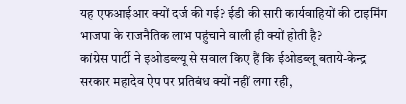यह एफआईआर क्यों दर्ज की गई? ईडी की सारी कार्यवाहियों की टाइमिंग भाजपा के राजनैतिक लाभ पहुंचाने वाली ही क्यों होती है?
कांग्रेस पार्टी ने इओडब्ल्यू से सवाल किए हैं कि ईओडब्लू बताये-केन्द्र सरकार महादेव ऐप पर प्रतिबंध क्यों नहीं लगा रही,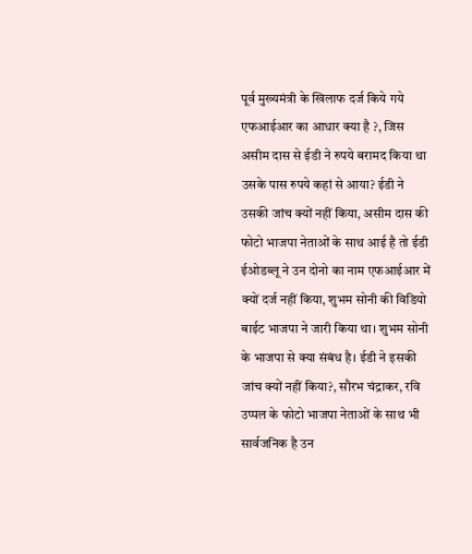पूर्व मुख्यमंत्री के खिलाफ दर्ज किये गये एफआईआर का आधार क्या है ?, जिस असीम दास से ईडी ने रुपये बरामद किया था उसके पास रुपये कहां से आया? ईडी ने उसकी जांच क्यों नहीं किया, असीम दास की फोटो भाजपा नेताओं के साथ आई है तो ईडी ईओडब्लू ने उन दोनो का नाम एफआईआर में क्यों दर्ज नहीं किया, शुभम सोनी की विडियो बाईट भाजपा ने जारी किया था। शुभम सोनी के भाजपा से क्या संबंध है। ईडी ने इसकी जांच क्यों नहीं किया?, सौरभ चंद्राकर, रवि उप्पल के फोटो भाजपा नेताओं के साथ भी सार्वजनिक है उन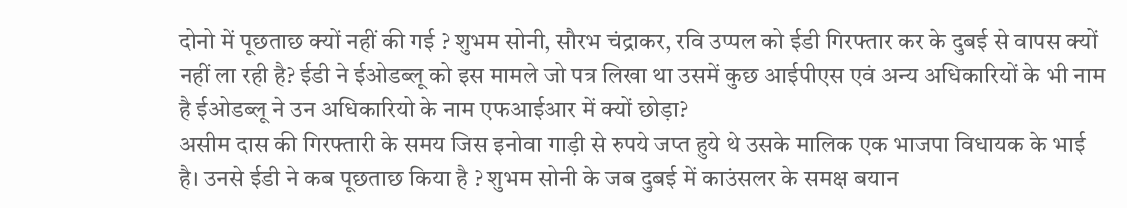दोनो में पूछताछ क्यों नहीं की गई ? शुभम सोनी, सौरभ चंद्राकर, रवि उप्पल को ईडी गिरफ्तार कर के दुबई से वापस क्यों नहीं ला रही है? ईडी ने ईओडब्लू को इस मामले जो पत्र लिखा था उसमें कुछ आईपीएस एवं अन्य अधिकारियों के भी नाम है ईओडब्लू ने उन अधिकारियो के नाम एफआईआर में क्यों छोड़ा?
असीम दास की गिरफ्तारी के समय जिस इनोवा गाड़ी से रुपये जप्त हुये थे उसके मालिक एक भाजपा विधायक के भाई है। उनसे ईडी ने कब पूछताछ किया है ? शुभम सोनी के जब दुबई में काउंसलर के समक्ष बयान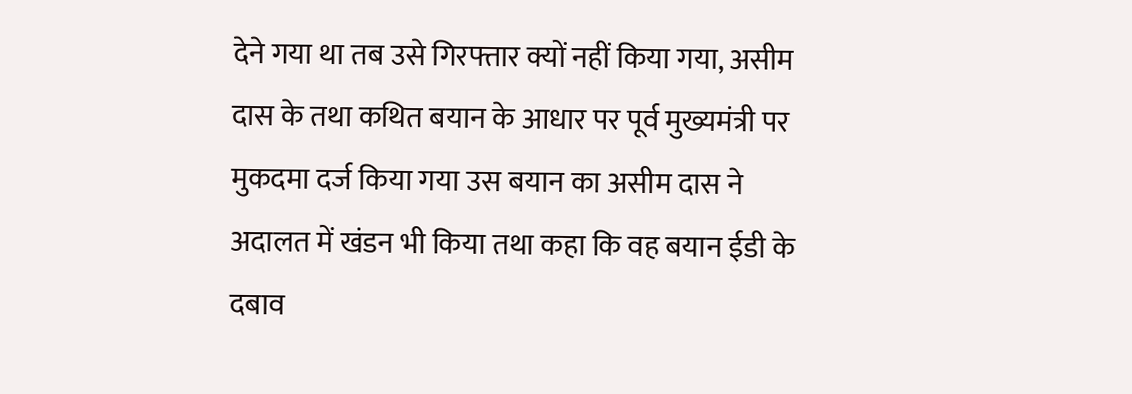देने गया था तब उसे गिरफ्तार क्यों नहीं किया गया, असीम दास के तथा कथित बयान के आधार पर पूर्व मुख्यमंत्री पर मुकदमा दर्ज किया गया उस बयान का असीम दास ने अदालत में खंडन भी किया तथा कहा कि वह बयान ईडी के दबाव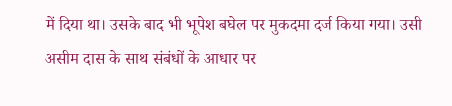में दिया था। उसके बाद भी भूपेश बघेल पर मुकदमा दर्ज किया गया। उसी असीम दास के साथ संबंधों के आधार पर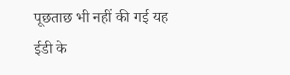पूछताछ भी नहीं की गई यह ईडी के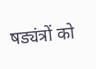षड्यंत्रों को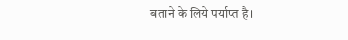बताने के लिये पर्याप्त है।